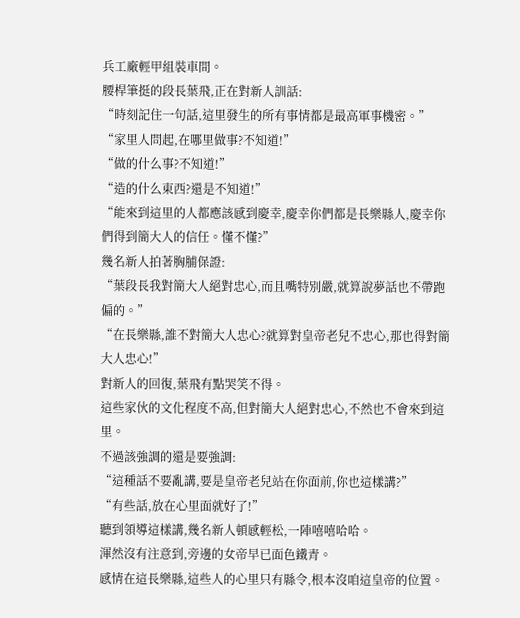兵工廠輕甲組裝車間。
腰桿筆挺的段長葉飛,正在對新人訓話:
“時刻記住一句話,這里發生的所有事情都是最高軍事機密。”
“家里人問起,在哪里做事?不知道!”
“做的什么事?不知道!”
“造的什么東西?還是不知道!”
“能來到這里的人都應該感到慶幸,慶幸你們都是長樂縣人,慶幸你們得到簡大人的信任。懂不懂?”
幾名新人拍著胸脯保證:
“葉段長我對簡大人絕對忠心,而且嘴特別嚴,就算說夢話也不帶跑偏的。”
“在長樂縣,誰不對簡大人忠心?就算對皇帝老兒不忠心,那也得對簡大人忠心!”
對新人的回復,葉飛有點哭笑不得。
這些家伙的文化程度不高,但對簡大人絕對忠心,不然也不會來到這里。
不過該強調的還是要強調:
“這種話不要亂講,要是皇帝老兒站在你面前,你也這樣講?”
“有些話,放在心里面就好了!”
聽到領導這樣講,幾名新人頓感輕松,一陣嘻嘻哈哈。
渾然沒有注意到,旁邊的女帝早已面色鐵青。
感情在這長樂縣,這些人的心里只有縣令,根本沒咱這皇帝的位置。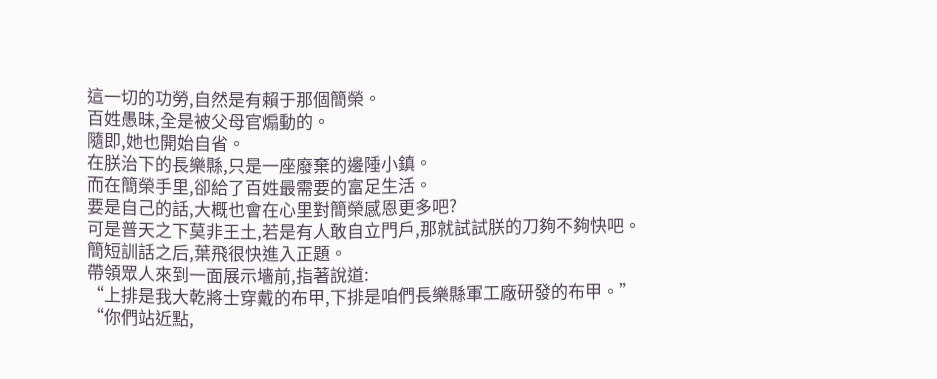這一切的功勞,自然是有賴于那個簡榮。
百姓愚昧,全是被父母官煽動的。
隨即,她也開始自省。
在朕治下的長樂縣,只是一座廢棄的邊陲小鎮。
而在簡榮手里,卻給了百姓最需要的富足生活。
要是自己的話,大概也會在心里對簡榮感恩更多吧?
可是普天之下莫非王土,若是有人敢自立門戶,那就試試朕的刀夠不夠快吧。
簡短訓話之后,葉飛很快進入正題。
帶領眾人來到一面展示墻前,指著說道:
“上排是我大乾將士穿戴的布甲,下排是咱們長樂縣軍工廠研發的布甲。”
“你們站近點,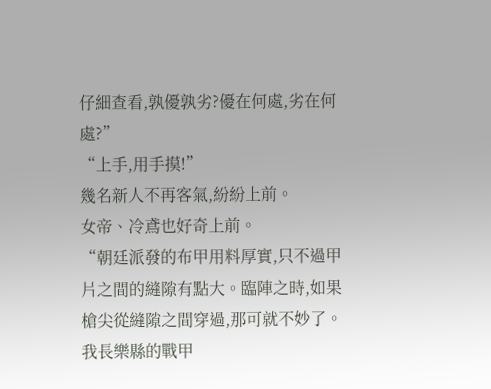仔細查看,孰優孰劣?優在何處,劣在何處?”
“上手,用手摸!”
幾名新人不再客氣,紛紛上前。
女帝、冷鳶也好奇上前。
“朝廷派發的布甲用料厚實,只不過甲片之間的縫隙有點大。臨陣之時,如果槍尖從縫隙之間穿過,那可就不妙了。我長樂縣的戰甲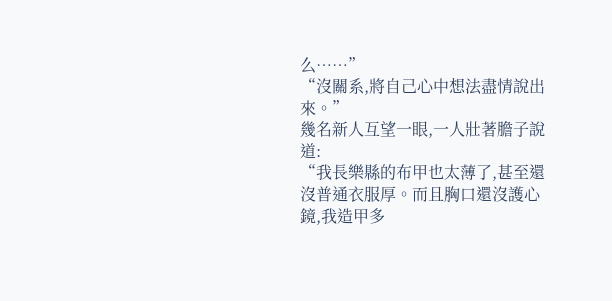么……”
“沒關系,將自己心中想法盡情說出來。”
幾名新人互望一眼,一人壯著膽子說道:
“我長樂縣的布甲也太薄了,甚至還沒普通衣服厚。而且胸口還沒護心鏡,我造甲多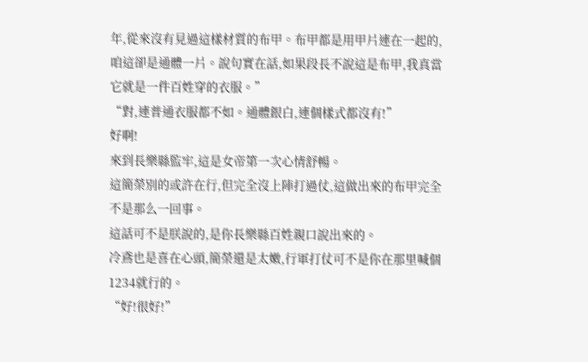年,從來沒有見過這樣材質的布甲。布甲都是用甲片連在一起的,咱這卻是通體一片。說句實在話,如果段長不說這是布甲,我真當它就是一件百姓穿的衣服。”
“對,連普通衣服都不如。通體銀白,連個樣式都沒有!”
好啊!
來到長樂縣監牢,這是女帝第一次心情舒暢。
這簡榮別的或許在行,但完全沒上陣打過仗,這做出來的布甲完全不是那么一回事。
這話可不是朕說的,是你長樂縣百姓親口說出來的。
冷鳶也是喜在心頭,簡榮還是太嫩,行軍打仗可不是你在那里喊個1234就行的。
“好!很好!”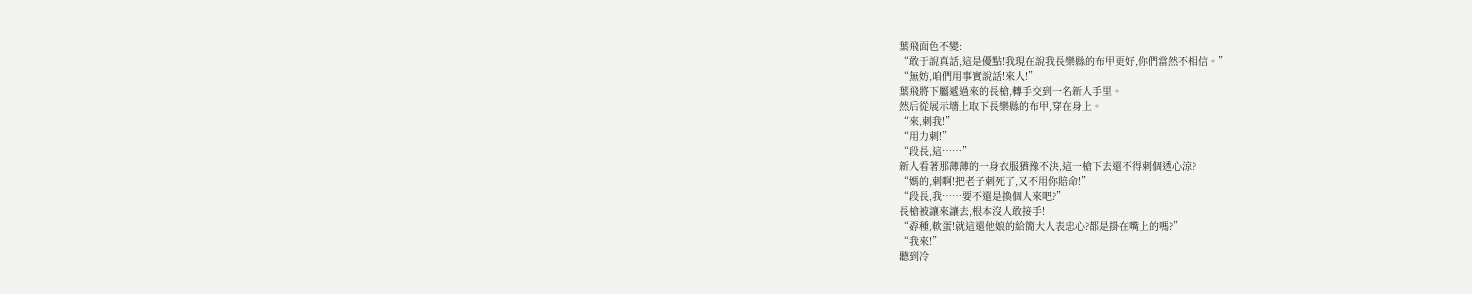葉飛面色不變:
“敢于說真話,這是優點!我現在說我長樂縣的布甲更好,你們當然不相信。”
“無妨,咱們用事實說話!來人!”
葉飛將下屬遞過來的長槍,轉手交到一名新人手里。
然后從展示墻上取下長樂縣的布甲,穿在身上。
“來,刺我!”
“用力刺!”
“段長,這……”
新人看著那薄薄的一身衣服猶豫不決,這一槍下去還不得刺個透心涼?
“媽的,刺啊!把老子刺死了,又不用你賠命!”
“段長,我……要不還是換個人來吧?”
長槍被讓來讓去,根本沒人敢接手!
“孬種,軟蛋!就這還他娘的給簡大人表忠心?都是掛在嘴上的嗎?”
“我來!”
聽到冷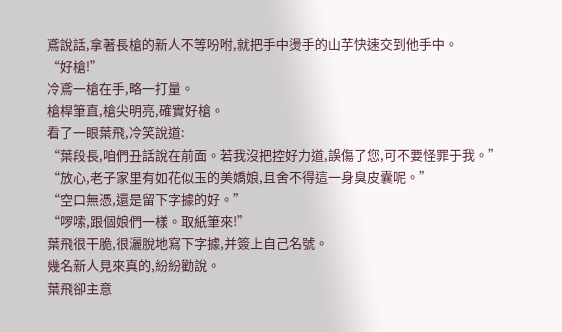鳶說話,拿著長槍的新人不等吩咐,就把手中燙手的山芋快速交到他手中。
“好槍!”
冷鳶一槍在手,略一打量。
槍桿筆直,槍尖明亮,確實好槍。
看了一眼葉飛,冷笑說道:
“葉段長,咱們丑話說在前面。若我沒把控好力道,誤傷了您,可不要怪罪于我。”
“放心,老子家里有如花似玉的美嬌娘,且舍不得這一身臭皮囊呢。”
“空口無憑,還是留下字據的好。”
“啰嗦,跟個娘們一樣。取紙筆來!”
葉飛很干脆,很灑脫地寫下字據,并簽上自己名號。
幾名新人見來真的,紛紛勸說。
葉飛卻主意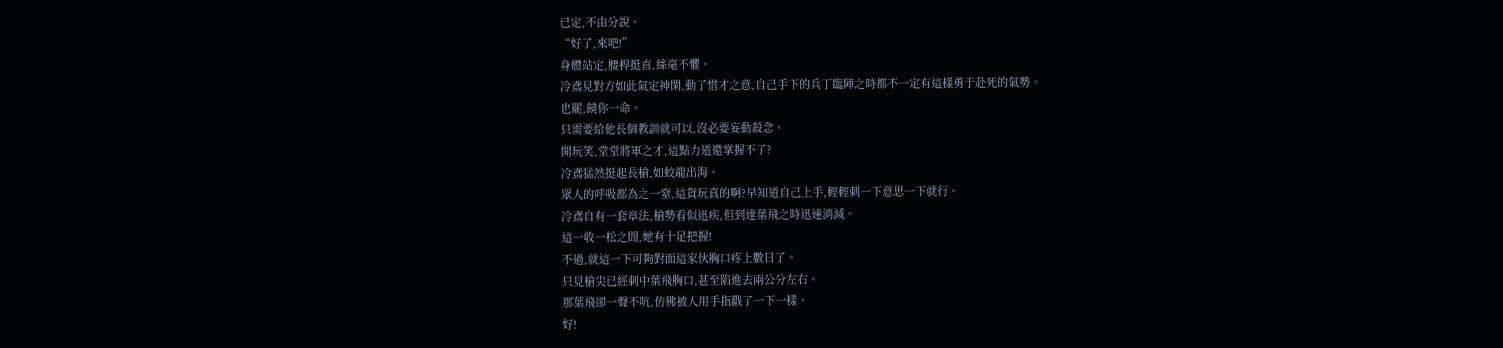已定,不由分說。
“好了,來吧!”
身體站定,腰桿挺直,絲毫不懼。
冷鳶見對方如此氣定神閑,動了惜才之意,自己手下的兵丁臨陣之時都不一定有這樣勇于赴死的氣勢。
也罷,饒你一命。
只需要給他長個教訓就可以,沒必要妄動殺念。
開玩笑,堂堂將軍之才,這點力道還掌握不了?
冷鳶猛然挺起長槍,如蛟龍出海。
眾人的呼吸都為之一窒,這貨玩真的啊?早知道自己上手,輕輕刺一下意思一下就行。
冷鳶自有一套章法,槍勢看似迅疾,但到達葉飛之時迅速消減。
這一收一松之間,她有十足把握!
不過,就這一下可夠對面這家伙胸口疼上數日了。
只見槍尖已經刺中葉飛胸口,甚至陷進去兩公分左右。
那葉飛卻一聲不吭,仿佛被人用手指戳了一下一樣。
好!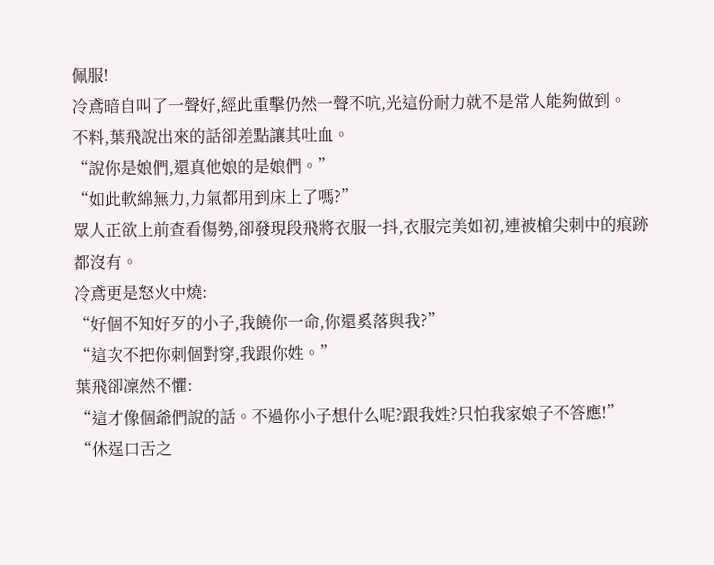佩服!
冷鳶暗自叫了一聲好,經此重擊仍然一聲不吭,光這份耐力就不是常人能夠做到。
不料,葉飛說出來的話卻差點讓其吐血。
“說你是娘們,還真他娘的是娘們。”
“如此軟綿無力,力氣都用到床上了嗎?”
眾人正欲上前查看傷勢,卻發現段飛將衣服一抖,衣服完美如初,連被槍尖刺中的痕跡都沒有。
冷鳶更是怒火中燒:
“好個不知好歹的小子,我饒你一命,你還奚落與我?”
“這次不把你刺個對穿,我跟你姓。”
葉飛卻凜然不懼:
“這才像個爺們說的話。不過你小子想什么呢?跟我姓?只怕我家娘子不答應!”
“休逞口舌之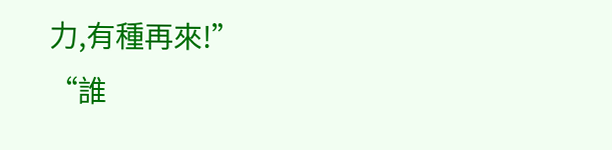力,有種再來!”
“誰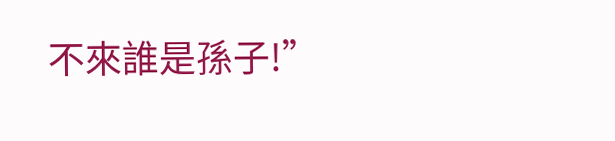不來誰是孫子!”